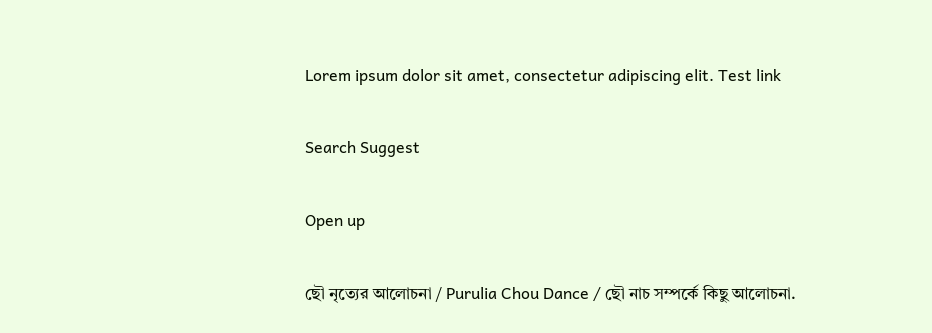Lorem ipsum dolor sit amet, consectetur adipiscing elit. Test link

Search Suggest

Open up

ছৌ নৃত্যের আলোচনা / Purulia Chou Dance / ছৌ নাচ সম্পর্কে কিছু আলোচনা.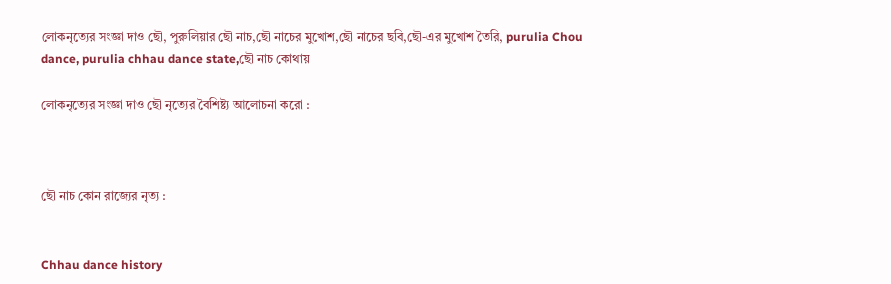লোকনৃত্যের সংজ্ঞা দাও ছৌ, পুরুলিয়ার ছৌ নাচ,ছৌ নাচের মুখোশ,ছৌ নাচের ছবি,ছৌ-এর মুখোশ তৈরি, purulia Chou dance, purulia chhau dance state,ছৌ নাচ কোথায়

লোকনৃত্যের সংজ্ঞা দাও ছৌ নৃত্যের বৈশিষ্ট্য আলোচনা করো :



ছৌ নাচ কোন রাজ্যের নৃত্য :


Chhau dance history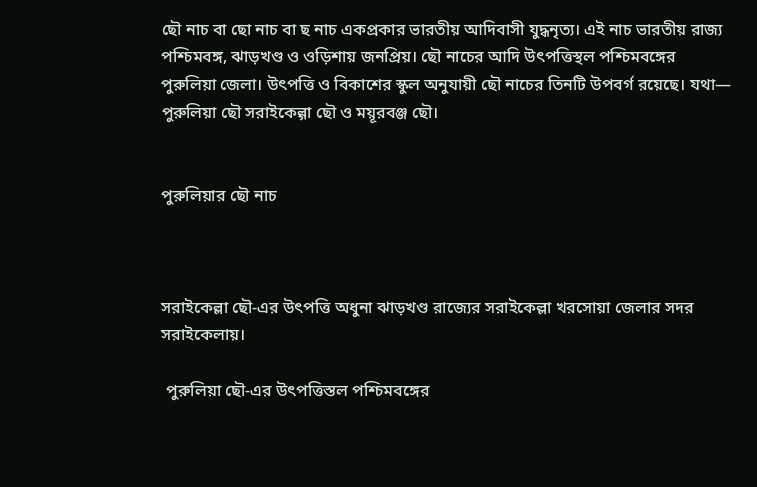ছৌ নাচ বা ছো নাচ বা ছ নাচ একপ্রকার ভারতীয় আদিবাসী যুদ্ধনৃত্য। এই নাচ ভারতীয় রাজ্য পশ্চিমবঙ্গ, ঝাড়খণ্ড ও ওড়িশায় জনপ্রিয়। ছৌ নাচের আদি উৎপত্তিস্থল পশ্চিমবঙ্গের পুরুলিয়া জেলা। উৎপত্তি ও বিকাশের স্কুল অনুযায়ী ছৌ নাচের তিনটি উপবর্গ রয়েছে। যথা— পুরুলিয়া ছৌ সরাইকেল্গা ছৌ ও ময়ূরবঞ্জ ছৌ।


পুরুলিয়ার ছৌ নাচ



সরাইকেল্লা ছৌ-এর উৎপত্তি অধুনা ঝাড়খণ্ড রাজ্যের সরাইকেল্লা খরসোয়া জেলার সদর সরাইকেলায়।

 পুরুলিয়া ছৌ-এর উৎপত্তিস্তল পশ্চিমবঙ্গের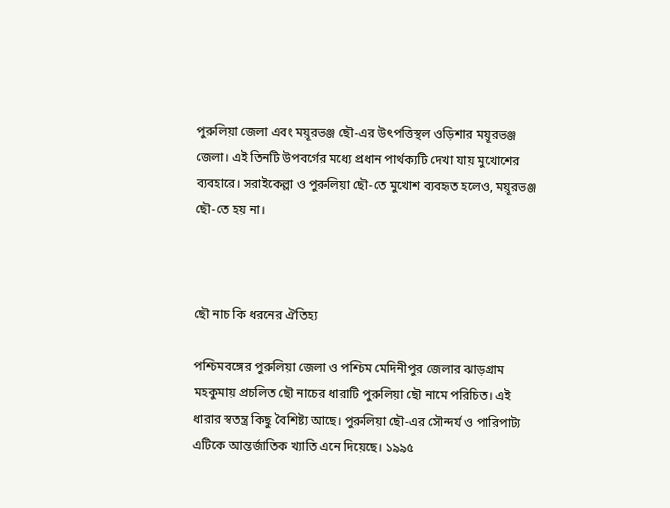পুরুলিয়া জেলা এবং ময়ূরভঞ্জ ছৌ-এর উৎপত্তিস্থল ওড়িশার ময়ূরভঞ্জ জেলা। এই তিনটি উপবর্গের মধ্যে প্রধান পার্থক্যটি দেখা যায় মুখোশের ব্যবহারে। সরাইকেল্লা ও পুরুলিয়া ছৌ-তে মুখোশ ব্যবহৃত হলেও, ময়ূরভঞ্জ ছৌ-তে হয় না।



ছৌ নাচ কি ধরনের ঐতিহ্য

পশ্চিমবঙ্গের পুরুলিয়া জেলা ও পশ্চিম মেদিনীপুর জেলার ঝাড়গ্রাম মহকুমায় প্রচলিত ছৌ নাচের ধারাটি পুরুলিয়া ছৌ নামে পরিচিত। এই ধারার স্বতন্ত্র কিছু বৈশিষ্ট্য আছে। পুরুলিয়া ছৌ-এর সৌন্দর্য ও পারিপাট্য এটিকে আন্তর্জাতিক খ্যাতি এনে দিয়েছে। ১৯৯৫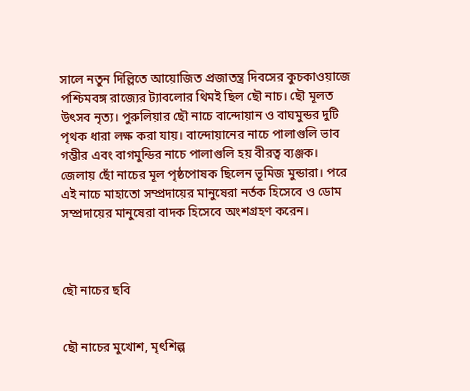সালে নতুন দিল্লিতে আয়োজিত প্রজাতন্ত্র দিবসের কুচকাওয়াজে পশ্চিমবঙ্গ রাজ্যের ট্যাবলোর থিমই ছিল ছৌ নাচ। ছৌ মূলত উৎসব নৃত্য। পুরুলিয়ার ছৌ নাচে বান্দোয়ান ও বাঘমুন্ডর দুটি পৃথক ধারা লক্ষ করা যায়। বান্দোয়ানের নাচে পালাগুলি ভাব গম্ভীর এবং বাগমুন্ডির নাচে পালাগুলি হয় বীরত্ব ব্যঞ্জক। জেলায় ছোঁ নাচের মূল পৃষ্ঠপোষক ছিলেন ভূমিজ মুন্ডারা। পরে এই নাচে মাহাতো সম্প্রদায়ের মানুষেরা নর্তক হিসেবে ও ডোম সম্প্রদায়ের মানুষেরা বাদক হিসেবে অংশগ্রহণ করেন।



ছৌ নাচের ছবি


ছৌ নাচের মুখোশ, মৃৎশিল্প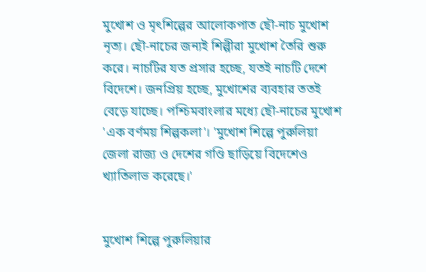মুখোশ ও মৃৎশিল্পের আলোকপাত ছৌ-নাচ মুখোশ নৃত্য। ছৌ-নাচের জন্যই শিল্পীরা মুখোশ তৈরি শুরু করে। নাচটির যত প্রসার হচ্ছে, যতই নাচটি দেশে বিদেশে। জনপ্রিয় হচ্ছে, মুখোশের ব্যবহার ততই বেড়ে যাচ্ছে। পশ্চিমবাংলার মধ্যে ছৌ-নাচের মুখোশ 'এক বর্ণময় শিল্পকলা'। 'মুখোশ শিল্পে পুরুলিয়া জেলা রাজ্য ও দেশের গণ্ডি ছাড়িয়ে বিদেশেও খ্যাতিলাভ করেছে।'


মুখোশ শিল্পে পুরুলিয়ার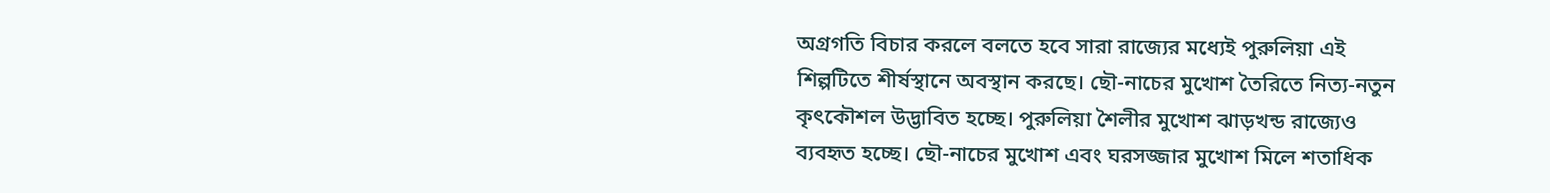অগ্রগতি বিচার করলে বলতে হবে সারা রাজ্যের মধ্যেই পুরুলিয়া এই শিল্পটিতে শীর্ষস্থানে অবস্থান করছে। ছৌ-নাচের মুখোশ তৈরিতে নিত্য-নতুন কৃৎকৌশল উদ্ভাবিত হচ্ছে। পুরুলিয়া শৈলীর মুখোশ ঝাড়খন্ড রাজ্যেও ব্যবহৃত হচ্ছে। ছৌ-নাচের মুখোশ এবং ঘরসজ্জার মুখোশ মিলে শতাধিক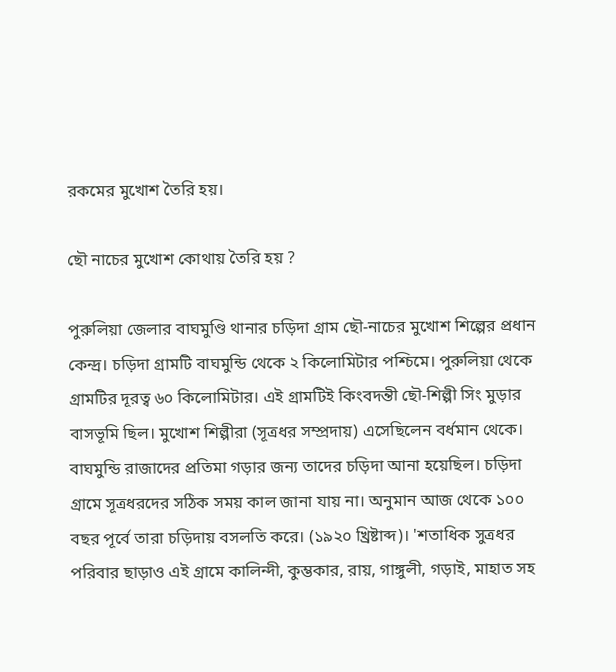রকমের মুখোশ তৈরি হয়।

ছৌ নাচের মুখোশ কোথায় তৈরি হয় ?

পুরুলিয়া জেলার বাঘমুণ্ডি থানার চড়িদা গ্রাম ছৌ-নাচের মুখোশ শিল্পের প্রধান কেন্দ্র। চড়িদা গ্রামটি বাঘমুন্ডি থেকে ২ কিলোমিটার পশ্চিমে। পুরুলিয়া থেকে গ্রামটির দূরত্ব ৬০ কিলোমিটার। এই গ্রামটিই কিংবদন্তী ছৌ-শিল্পী সিং মুড়ার বাসভূমি ছিল। মুখোশ শিল্পীরা (সূত্রধর সম্প্রদায়) এসেছিলেন বর্ধমান থেকে। বাঘমুন্ডি রাজাদের প্রতিমা গড়ার জন্য তাদের চড়িদা আনা হয়েছিল। চড়িদা গ্রামে সূত্রধরদের সঠিক সময় কাল জানা যায় না। অনুমান আজ থেকে ১০০ বছর পূর্বে তারা চড়িদায় বসলতি করে। (১৯২০ খ্রিষ্টাব্দ)। 'শতাধিক সুত্রধর পরিবার ছাড়াও এই গ্রামে কালিন্দী, কুম্ভকার, রায়, গাঙ্গুলী, গড়াই, মাহাত সহ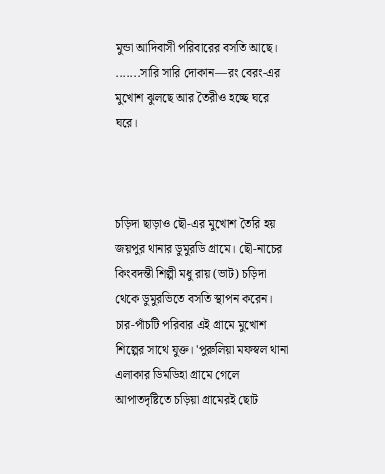মুন্ডা আদিবাসী পরিবারের বসতি আছে। .......সারি সারি দোকান—রং বেরং-এর মুখোশ ঝুলছে আর তৈরীও হচ্ছে ঘরে ঘরে।



চড়িদা ছাড়াও ছৌ-এর মুখোশ তৈরি হয় জয়পুর থানার ডুমুরডি গ্রামে। ছৌ-নাচের কিংবদন্তী শিল্পী মধু রায় (ভাট) চড়িদা থেকে ডুমুরভিতে বসতি স্থাপন করেন। চার-পাঁচটি পরিবার এই গ্রামে মুখোশ শিল্পের সাথে যুক্ত। 'পুরুলিয়া মফস্বল থানা এলাকার ডিমডিহা গ্রামে গেলে আপাতদৃষ্টিতে চড়িয়া গ্রামেরই ছোট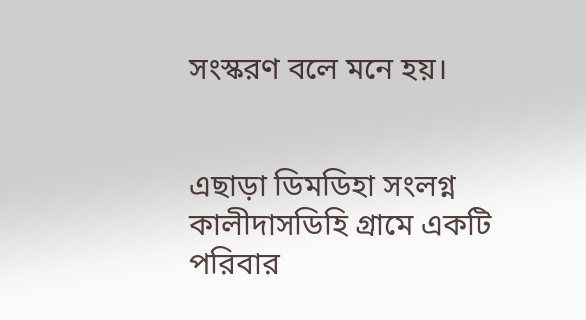সংস্করণ বলে মনে হয়।


এছাড়া ডিমডিহা সংলগ্ন কালীদাসডিহি গ্রামে একটি পরিবার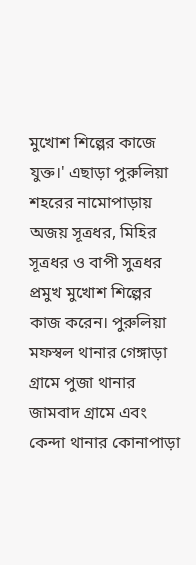মুখোশ শিল্পের কাজে যুক্ত।' এছাড়া পুরুলিয়া শহরের নামোপাড়ায় অজয় সূত্রধর, মিহির সূত্রধর ও বাপী সুত্রধর প্রমুখ মুখোশ শিল্পের কাজ করেন। পুরুলিয়া মফস্বল থানার গেঙ্গাড়া গ্রামে পুজা থানার জামবাদ গ্রামে এবং কেন্দা থানার কোনাপাড়া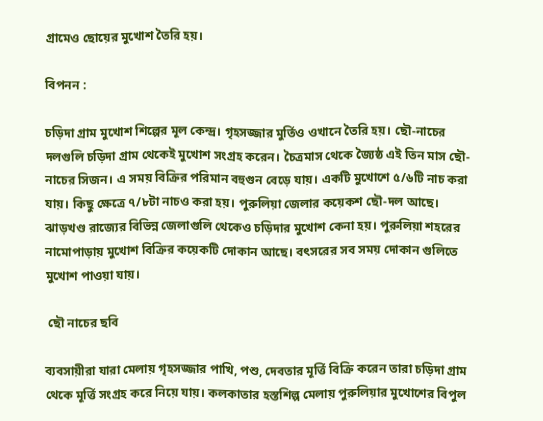গ্রামেও ছোয়ের মুখোশ তৈরি হয়।

বিপনন :

চড়িদা গ্রাম মুখোশ শিল্পের মূল কেন্দ্র। গৃহসজ্জার মুর্তিও ওখানে তৈরি হয়। ছৌ-নাচের দলগুলি চড়িদা গ্রাম থেকেই মুখোশ সংগ্রহ করেন। চৈত্রমাস থেকে জ্যৈষ্ঠ এই তিন মাস ছৌ-নাচের সিজন। এ সময় বিক্রির পরিমান বহুগুন বেড়ে যায়। একটি মুখোশে ৫/৬টি নাচ করা যায়। কিছু ক্ষেত্রে ৭/৮টা নাচও করা হয়। পুরুলিয়া জেলার কয়েকশ ছৌ-দল আছে। ঝাড়খণ্ড রাজ্যের বিভিন্ন জেলাগুলি থেকেও চড়িদার মুখোশ কেনা হয়। পুরুলিয়া শহরের নামোপাড়ায় মুখোশ বিক্রির কয়েকটি দোকান আছে। বৎসরের সব সময় দোকান গুলিতে মুখোশ পাওয়া যায়।

 ছৌ নাচের ছবি

ব্যবসায়ীরা যারা মেলায় গৃহসজ্জার পাখি, পশু, দেবতার মূর্ত্তি বিক্রি করেন তারা চড়িদা গ্রাম থেকে মূর্ত্তি সংগ্রহ করে নিয়ে যায়। কলকাতার হস্তশিল্প মেলায় পুরুলিয়ার মুখোশের বিপুল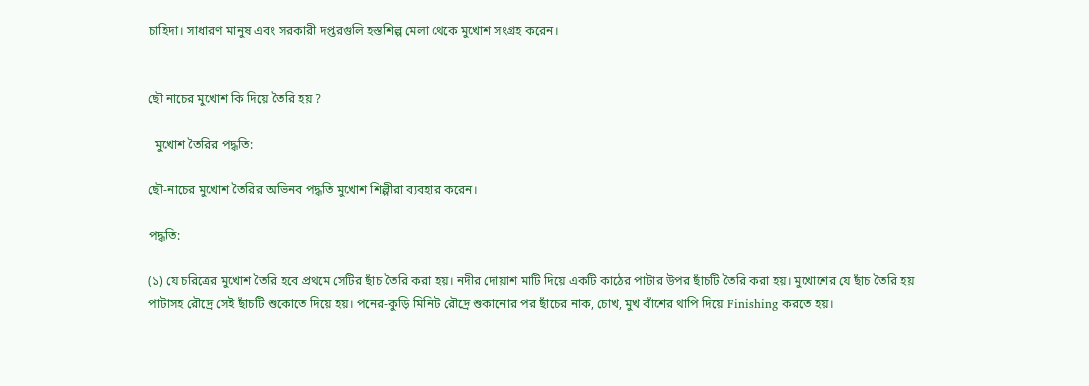চাহিদা। সাধারণ মানুষ এবং সরকারী দপ্তরগুলি হস্তশিল্প মেলা থেকে মুখোশ সংগ্রহ করেন।


ছৌ নাচের মুখোশ কি দিয়ে তৈরি হয় ?

  মুখোশ তৈরির পদ্ধতি:

ছৌ-নাচের মুখোশ তৈরির অভিনব পদ্ধতি মুখোশ শিল্পীরা ব্যবহার করেন।

পদ্ধতি:

(১) যে চরিত্রের মুখোশ তৈরি হবে প্রথমে সেটির ছাঁচ তৈরি করা হয়। নদীর দোয়াশ মাটি দিয়ে একটি কাঠের পাটার উপর ছাঁচটি তৈরি করা হয়। মুখোশের যে ছাঁচ তৈরি হয় পাটাসহ রৌদ্রে সেই ছাঁচটি শুকোতে দিয়ে হয়। পনের-কুড়ি মিনিট রৌদ্রে শুকানোর পর ছাঁচের নাক, চোখ, মুখ বাঁশের থাপি দিয়ে Finishing করতে হয়।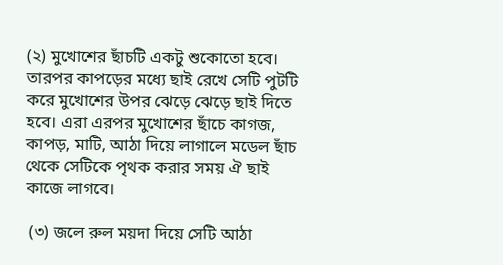(২) মুখোশের ছাঁচটি একটু শুকোতো হবে। তারপর কাপড়ের মধ্যে ছাই রেখে সেটি পুটটি করে মুখোশের উপর ঝেড়ে ঝেড়ে ছাই দিতে হবে। এরা এরপর মুখোশের ছাঁচে কাগজ, কাপড়, মাটি, আঠা দিয়ে লাগালে মডেল ছাঁচ থেকে সেটিকে পৃথক করার সময় ঐ ছাই কাজে লাগবে।

 (৩) জলে রুল ময়দা দিয়ে সেটি আঠা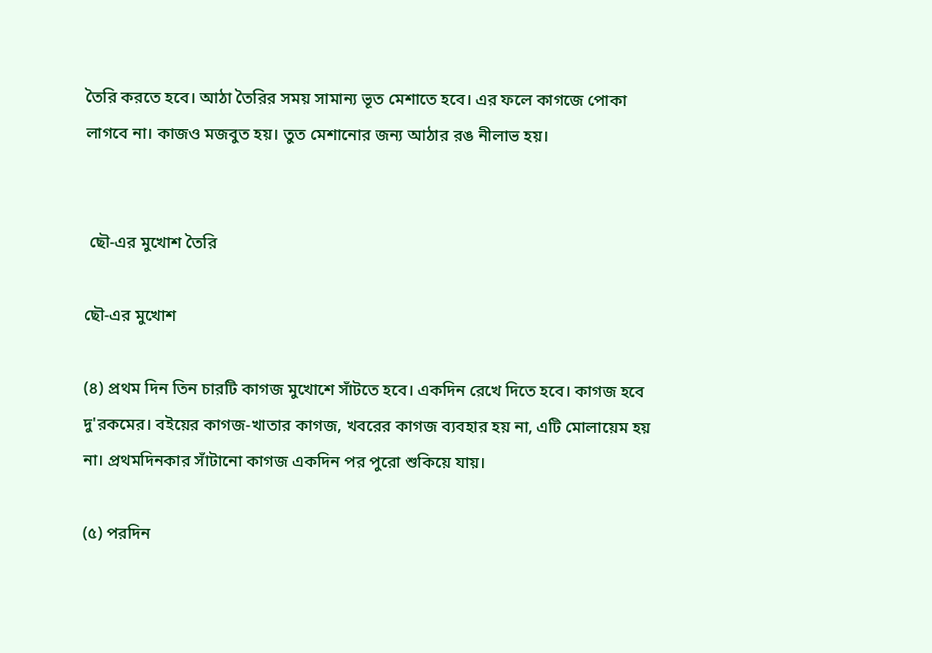তৈরি করতে হবে। আঠা তৈরির সময় সামান্য ভূত মেশাতে হবে। এর ফলে কাগজে পোকা লাগবে না। কাজও মজবুত হয়। তুত মেশানোর জন্য আঠার রঙ নীলাভ হয়।


 ছৌ-এর মুখোশ তৈরি

ছৌ-এর মুখোশ

(৪) প্রথম দিন তিন চারটি কাগজ মুখোশে সাঁটতে হবে। একদিন রেখে দিতে হবে। কাগজ হবে দু'রকমের। বইয়ের কাগজ-খাতার কাগজ, খবরের কাগজ ব্যবহার হয় না, এটি মোলায়েম হয় না। প্রথমদিনকার সাঁটানো কাগজ একদিন পর পুরো শুকিয়ে যায়।

(৫) পরদিন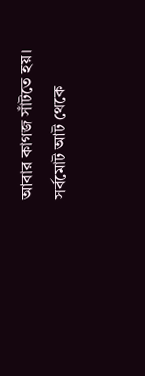আবার কাগজ সাঁটতে হয়। সর্বমোট আট থেকে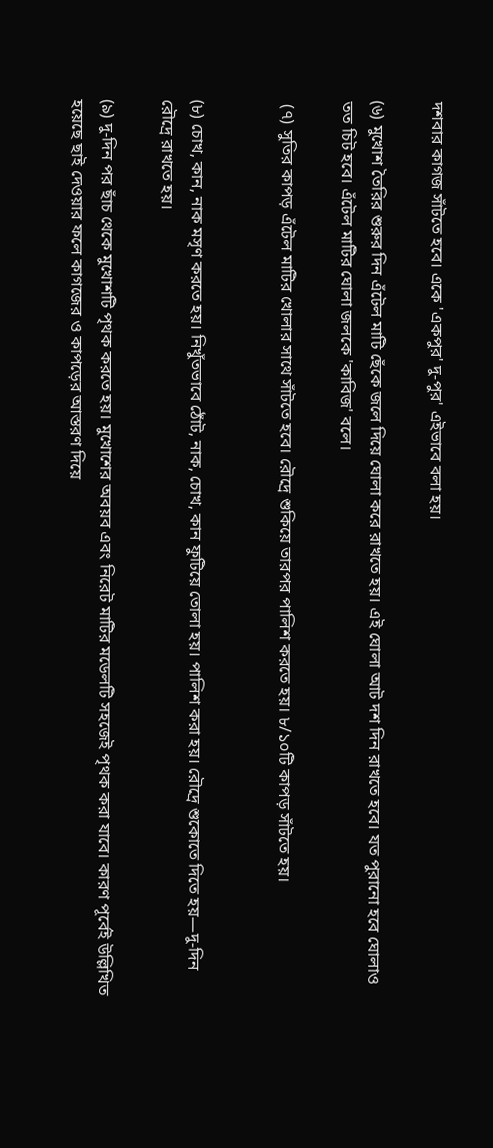দশবার কাগজ সাঁটতে হবে। একে 'একপুর' দু-পুর' এইভাবে বলা হয়।

(৬) মুখোশ তৈরির শুরুর দিন এঁটেল মাটি ছেঁকে জলে দিয়ে ঘোলা করে রাখতে হয়। এই ঘোলা আট দশ দিন রাখতে হবে। যত পুরানো হবে ঘোলাও তত চিট হবে। এঁটেল মাটির ঘোলা জলকে 'কাবিজ' বলে।

 (৭) সুতির কাপড় এঁটেল মাটির খোলার সাথে সাঁটতে হবে। রৌদ্রে শুকিয়ে তারপর পালিশ করতে হয়। ৮/১০টি কাপড় সাঁটতে হয়।


(৮) চোখ, কান, নাক মসৃণ করতে হয়। নিখুঁতভাবে ঠোঁট, নাক, চোখ, কান ফুটিয়ে তোলা হয়। পালিশ করা হয়। রৌদ্রে শুকোতে দিতে হয়—দু-দিন রৌদ্রে রাখতে হয়।

(৯) দু-দিন পর ছাঁচ থেকে মুখোশটি পৃথক করতে হয়। মুখোশের অবয়ব এবং নিরেট মাটির মডেলটি সহজেই পৃথক করা যাবে। কারণ পূর্বেই উল্লিখিত হয়েছে ছাই দেওয়ার ফলে কাগজের ও কাপড়ের আস্তরণ দিয়ে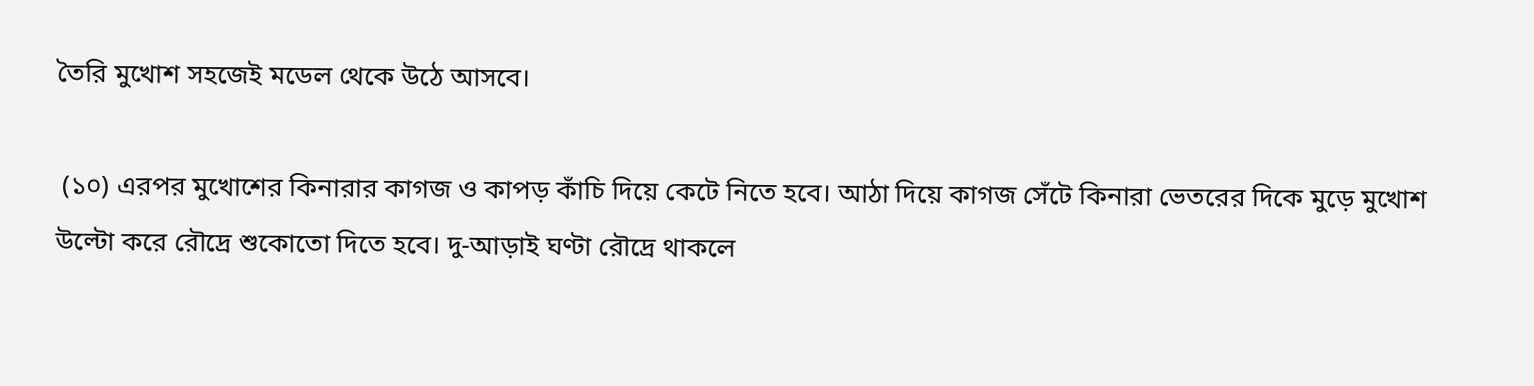তৈরি মুখোশ সহজেই মডেল থেকে উঠে আসবে।

 (১০) এরপর মুখোশের কিনারার কাগজ ও কাপড় কাঁচি দিয়ে কেটে নিতে হবে। আঠা দিয়ে কাগজ সেঁটে কিনারা ভেতরের দিকে মুড়ে মুখোশ উল্টো করে রৌদ্রে শুকোতো দিতে হবে। দু-আড়াই ঘণ্টা রৌদ্রে থাকলে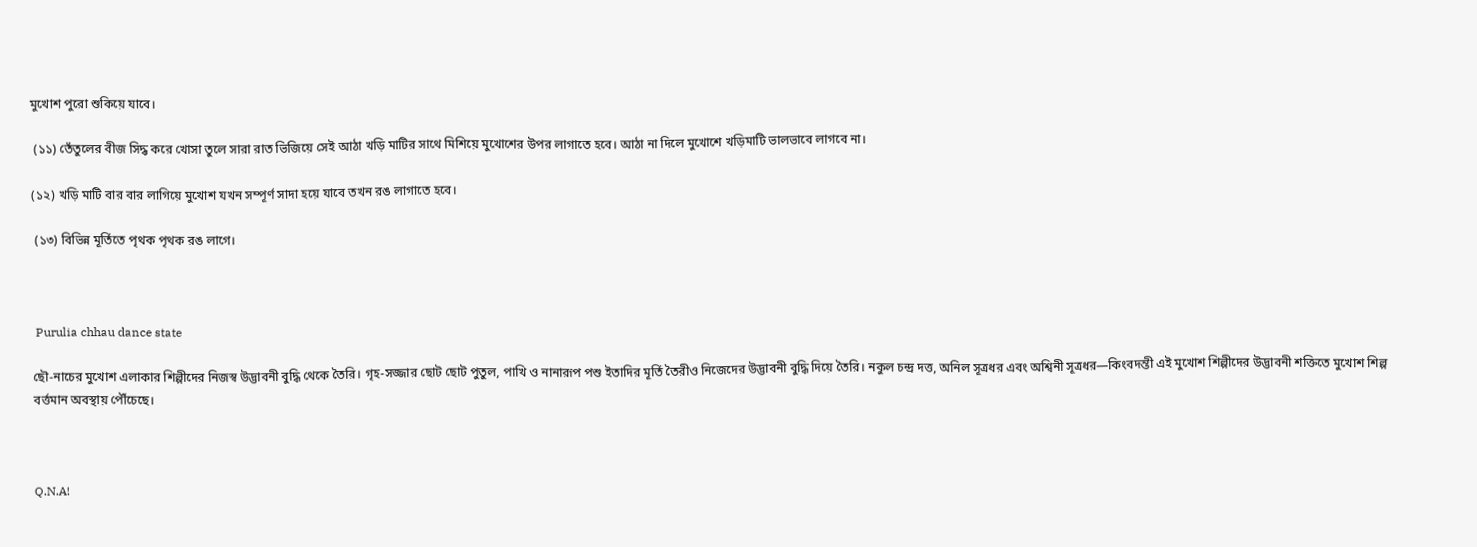মুখোশ পুরো শুকিয়ে যাবে।

 (১১) তেঁতুলের বীজ সিদ্ধ করে খোসা তুলে সারা রাত ভিজিয়ে সেই আঠা খড়ি মাটির সাথে মিশিয়ে মুখোশের উপর লাগাতে হবে। আঠা না দিলে মুখোশে খড়িমাটি ভালভাবে লাগবে না।

(১২) খড়ি মাটি বার বার লাগিয়ে মুখোশ যখন সম্পূর্ণ সাদা হয়ে যাবে তখন রঙ লাগাতে হবে।

 (১৩) বিভিন্ন মূর্তিতে পৃথক পৃথক রঙ লাগে।



 Purulia chhau dance state

ছৌ-নাচের মুখোশ এলাকার শিল্পীদের নিজস্ব উদ্ভাবনী বুদ্ধি থেকে তৈরি। গৃহ-সজ্জার ছোট ছোট পুতুল, পাখি ও নানারূপ পশু ইতাদির মূর্তি তৈরীও নিজেদের উদ্ভাবনী বুদ্ধি দিয়ে তৈরি। নকুল চন্দ্র দত্ত, অনিল সূত্রধর এবং অশ্বিনী সূত্রধর—কিংবদন্তী এই মুখোশ শিল্পীদের উদ্ভাবনী শক্তিতে মুখোশ শিল্প বর্ত্তমান অবস্থায় পৌঁচেছে।



Q.N.A!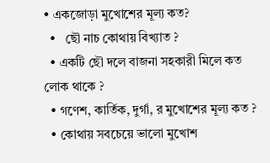• একজোড়া মুখোশের মূল্য কত?
  •   ছৌ নাচ কোথায় বিখ্যাত ?
  • একটি ছৌ দলে বাজনা সহকারী মিলে কত লোক থাকে ?
  • গণেশ, কার্তিক, দুর্গা, র মুখোশের মূল্য কত ?
  • কোথায় সবচেয়ে ভালো মুখোশ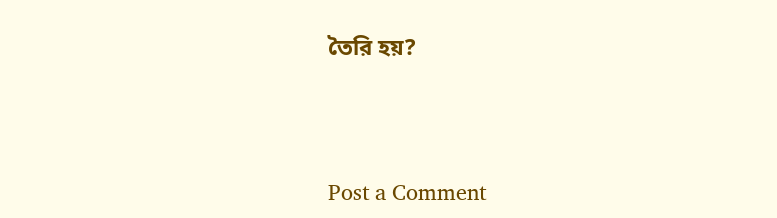তৈরি হয়?





Post a Comment